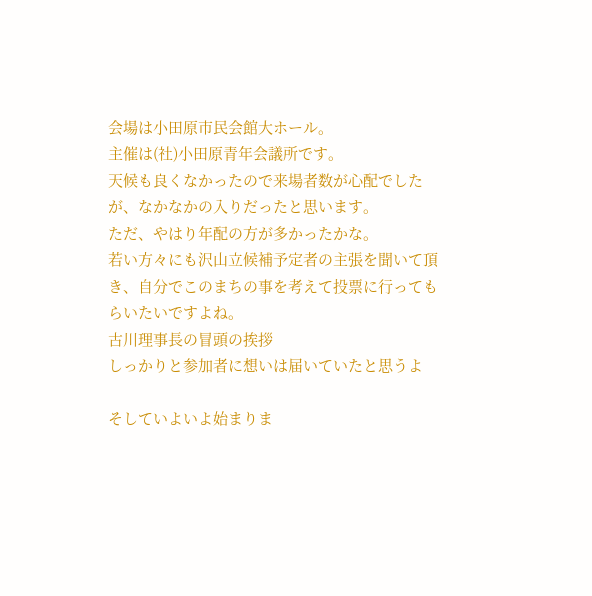会場は小田原市民会館大ホール。
主催は(社)小田原青年会議所です。
天候も良くなかったので来場者数が心配でしたが、なかなかの入りだったと思います。
ただ、やはり年配の方が多かったかな。
若い方々にも沢山立候補予定者の主張を聞いて頂き、自分でこのまちの事を考えて投票に行ってもらいたいですよね。
古川理事長の冒頭の挨拶
しっかりと参加者に想いは届いていたと思うよ

そしていよいよ始まりま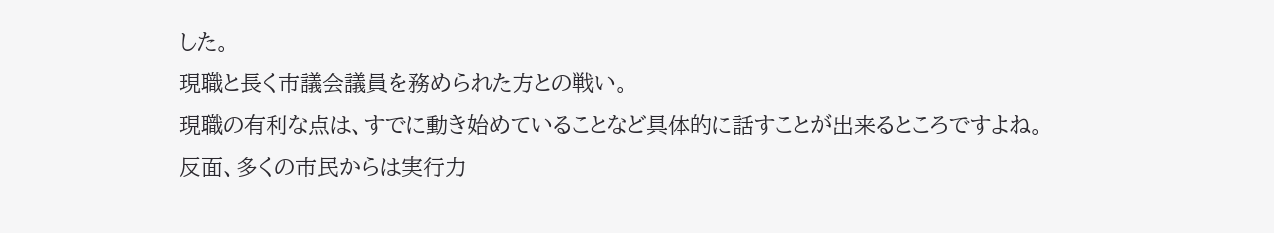した。
現職と長く市議会議員を務められた方との戦い。
現職の有利な点は、すでに動き始めていることなど具体的に話すことが出来るところですよね。
反面、多くの市民からは実行力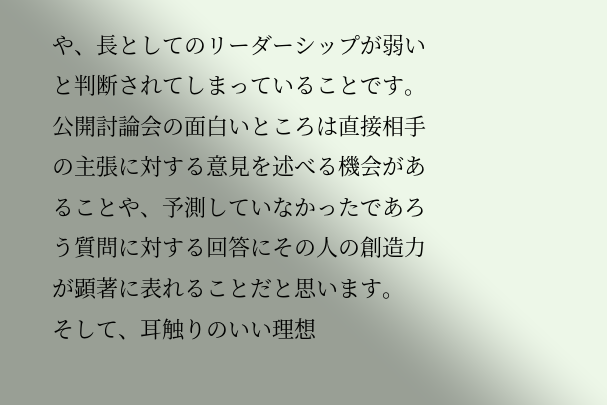や、長としてのリーダーシップが弱いと判断されてしまっていることです。
公開討論会の面白いところは直接相手の主張に対する意見を述べる機会があることや、予測していなかったであろう質問に対する回答にその人の創造力が顕著に表れることだと思います。
そして、耳触りのいい理想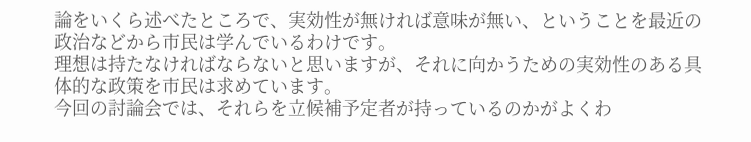論をいくら述べたところで、実効性が無ければ意味が無い、ということを最近の政治などから市民は学んでいるわけです。
理想は持たなければならないと思いますが、それに向かうための実効性のある具体的な政策を市民は求めています。
今回の討論会では、それらを立候補予定者が持っているのかがよくわ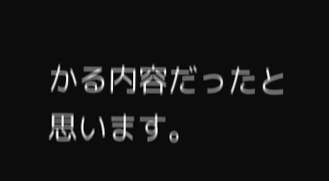かる内容だったと思います。